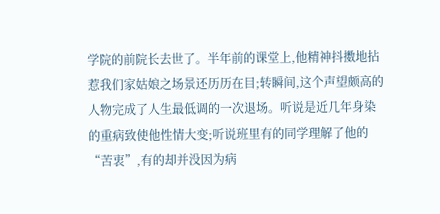学院的前院长去世了。半年前的课堂上,他精神抖擞地拈惹我们家姑娘之场景还历历在目;转瞬间,这个声望颇高的人物完成了人生最低调的一次退场。听说是近几年身染的重病致使他性情大变;听说班里有的同学理解了他的“苦衷”,有的却并没因为病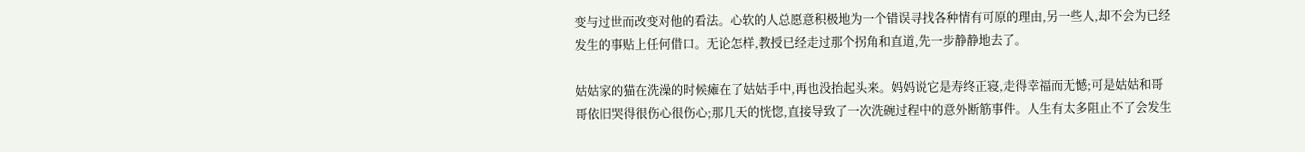变与过世而改变对他的看法。心软的人总愿意积极地为一个错误寻找各种情有可原的理由,另一些人,却不会为已经发生的事贴上任何借口。无论怎样,教授已经走过那个拐角和直道,先一步静静地去了。

姑姑家的猫在洗澡的时候瘫在了姑姑手中,再也没抬起头来。妈妈说它是寿终正寝,走得幸福而无憾;可是姑姑和哥哥依旧哭得很伤心很伤心;那几天的恍惚,直接导致了一次洗碗过程中的意外断筋事件。人生有太多阻止不了会发生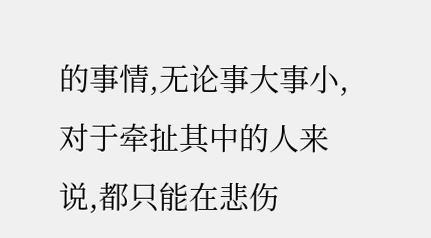的事情,无论事大事小,对于牵扯其中的人来说,都只能在悲伤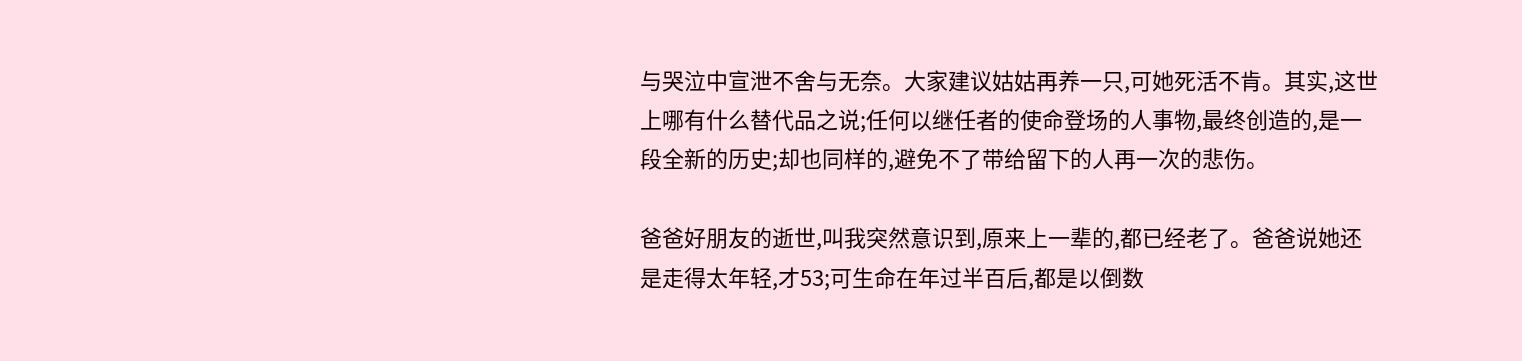与哭泣中宣泄不舍与无奈。大家建议姑姑再养一只,可她死活不肯。其实,这世上哪有什么替代品之说;任何以继任者的使命登场的人事物,最终创造的,是一段全新的历史;却也同样的,避免不了带给留下的人再一次的悲伤。

爸爸好朋友的逝世,叫我突然意识到,原来上一辈的,都已经老了。爸爸说她还是走得太年轻,才53;可生命在年过半百后,都是以倒数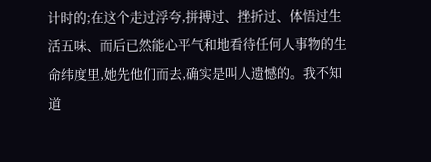计时的;在这个走过浮夸,拼搏过、挫折过、体悟过生活五味、而后已然能心平气和地看待任何人事物的生命纬度里,她先他们而去,确实是叫人遗憾的。我不知道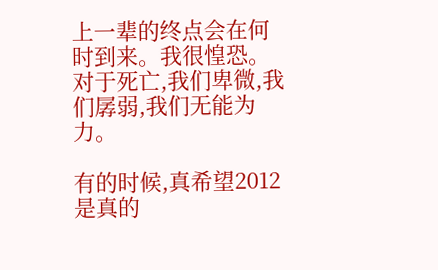上一辈的终点会在何时到来。我很惶恐。对于死亡,我们卑微,我们孱弱,我们无能为力。

有的时候,真希望2012是真的